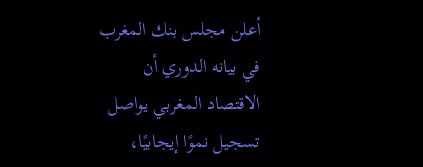أعلن مجلس بنك المغرب في بيانه الدوري أن الاقتصاد المغربي يواصل تسجيل نموًا إيجابيًا،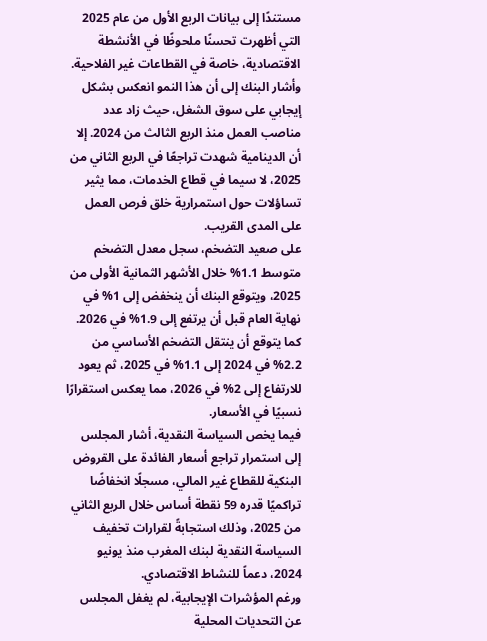مستندًا إلى بيانات الربع الأول من عام 2025 التي أظهرت تحسنًا ملحوظًا في الأنشطة الاقتصادية، خاصة في القطاعات غير الفلاحية.
وأشار البنك إلى أن هذا النمو انعكس بشكل إيجابي على سوق الشغل، حيث زاد عدد مناصب العمل منذ الربع الثالث من 2024. إلا أن الدينامية شهدت تراجعًا في الربع الثاني من 2025، لا سيما في قطاع الخدمات، مما يثير تساؤلات حول استمرارية خلق فرص العمل على المدى القريب.
على صعيد التضخم، سجل معدل التضخم متوسط 1.1% خلال الأشهر الثمانية الأولى من 2025، ويتوقع البنك أن ينخفض إلى 1% في نهاية العام قبل أن يرتفع إلى 1.9% في 2026.
كما يتوقع أن ينتقل التضخم الأساسي من 2.2% في 2024 إلى 1.1% في 2025، ثم يعود للارتفاع إلى 2% في 2026، مما يعكس استقرارًا نسبيًا في الأسعار.
فيما يخص السياسة النقدية، أشار المجلس إلى استمرار تراجع أسعار الفائدة على القروض البنكية للقطاع غير المالي، مسجلًا انخفاضًا تراكميًا قدره 59 نقطة أساس خلال الربع الثاني من 2025، وذلك استجابةً لقرارات تخفيف السياسة النقدية لبنك المغرب منذ يونيو 2024، دعماً للنشاط الاقتصادي.
ورغم المؤشرات الإيجابية، لم يغفل المجلس عن التحديات المحلية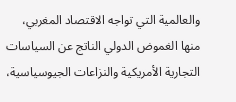والعالمية التي تواجه الاقتصاد المغربي، منها الغموض الدولي الناتج عن السياسات التجارية الأمريكية والنزاعات الجيوسياسية،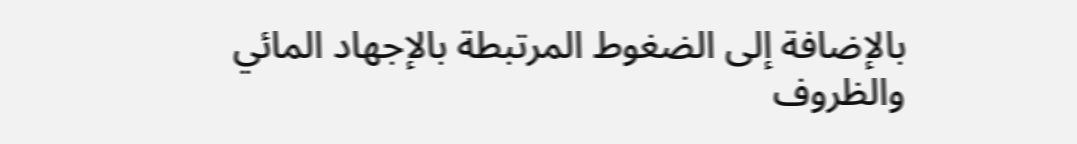بالإضافة إلى الضغوط المرتبطة بالإجهاد المائي والظروف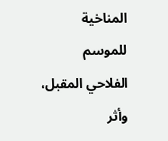المناخية للموسم الفلاحي المقبل، وأثر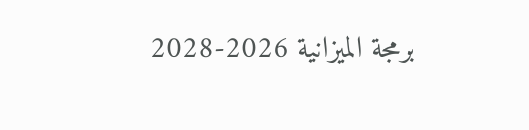برمجة الميزانية 2026-2028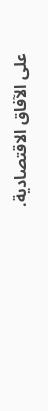على الآفاق الاقتصادية.